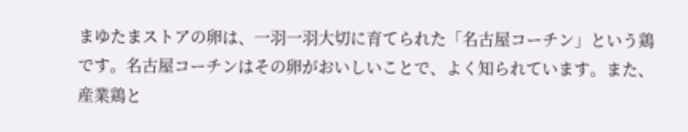まゆたまストアの卵は、一羽一羽大切に育てられた「名古屋コーチン」という鶏です。名古屋コーチンはその卵がおいしいことで、よく知られています。また、産業鶏と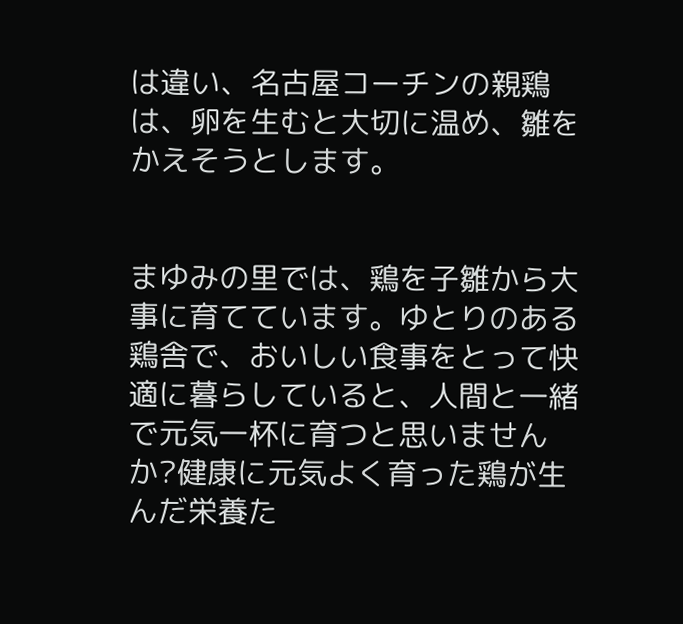は違い、名古屋コーチンの親鶏は、卵を生むと大切に温め、雛をかえそうとします。


まゆみの里では、鶏を子雛から大事に育てています。ゆとりのある鶏舎で、おいしい食事をとって快適に暮らしていると、人間と一緒で元気一杯に育つと思いませんか?健康に元気よく育った鶏が生んだ栄養た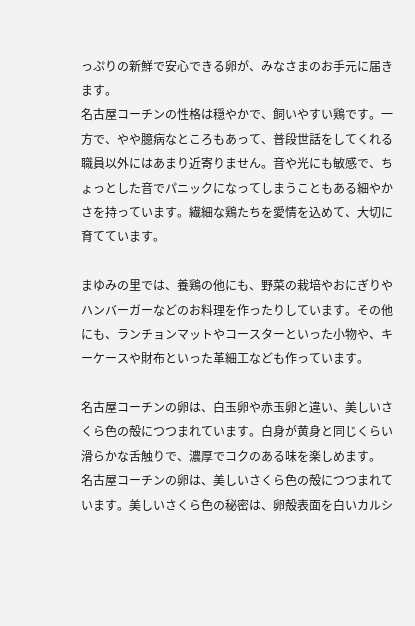っぷりの新鮮で安心できる卵が、みなさまのお手元に届きます。
名古屋コーチンの性格は穏やかで、飼いやすい鶏です。一方で、やや臆病なところもあって、普段世話をしてくれる職員以外にはあまり近寄りません。音や光にも敏感で、ちょっとした音でパニックになってしまうこともある細やかさを持っています。繊細な鶏たちを愛情を込めて、大切に育てています。

まゆみの里では、養鶏の他にも、野菜の栽培やおにぎりやハンバーガーなどのお料理を作ったりしています。その他にも、ランチョンマットやコースターといった小物や、キーケースや財布といった革細工なども作っています。

名古屋コーチンの卵は、白玉卵や赤玉卵と違い、美しいさくら色の殻につつまれています。白身が黄身と同じくらい滑らかな舌触りで、濃厚でコクのある味を楽しめます。
名古屋コーチンの卵は、美しいさくら色の殻につつまれています。美しいさくら色の秘密は、卵殻表面を白いカルシ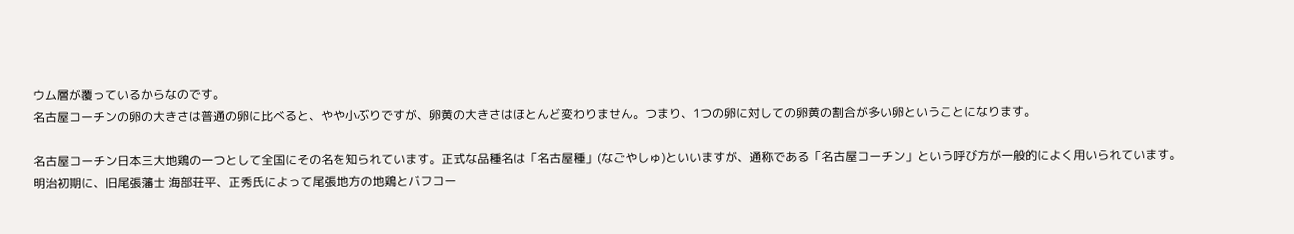ウム層が覆っているからなのです。
名古屋コーチンの卵の大きさは普通の卵に比べると、やや小ぶりですが、卵黄の大きさはほとんど変わりません。つまり、1つの卵に対しての卵黄の割合が多い卵ということになります。

名古屋コーチン日本三大地鶏の一つとして全国にその名を知られています。正式な品種名は「名古屋種」(なごやしゅ)といいますが、通称である「名古屋コーチン」という呼び方が一般的によく用いられています。
明治初期に、旧尾張藩士 海部荘平、正秀氏によって尾張地方の地鶏とバフコー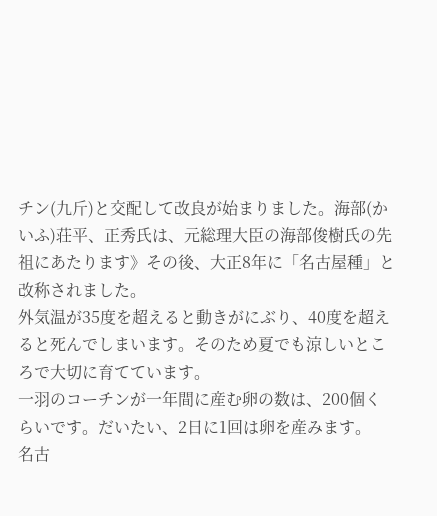チン(九斤)と交配して改良が始まりました。海部(かいふ)荘平、正秀氏は、元総理大臣の海部俊樹氏の先祖にあたります》その後、大正8年に「名古屋種」と改称されました。
外気温が35度を超えると動きがにぶり、40度を超えると死んでしまいます。そのため夏でも涼しいところで大切に育てています。
一羽のコーチンが一年間に産む卵の数は、200個くらいです。だいたい、2日に1回は卵を産みます。
名古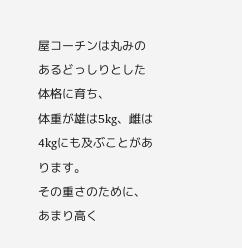屋コーチンは丸みのあるどっしりとした体格に育ち、
体重が雄は5kg、雌は4kgにも及ぶことがあります。
その重さのために、あまり高く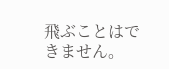飛ぶことはできません。